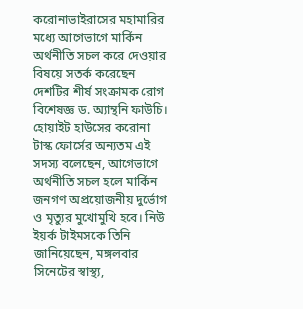করোনাভাইরাসের মহামারির মধ্যে আগেভাগে মার্কিন অর্থনীতি সচল করে দেওয়ার বিষয়ে সতর্ক করেছেন দেশটির শীর্ষ সংক্রামক রোগ বিশেষজ্ঞ ড. অ্যান্থনি ফাউচি। হোয়াইট হাউসের করোনা টাস্ক ফোর্সের অন্যতম এই সদস্য বলেছেন, আগেভাগে অর্থনীতি সচল হলে মার্কিন জনগণ অপ্রয়োজনীয় দুর্ভোগ ও মৃত্যুর মুখোমুখি হবে। নিউ ইয়র্ক টাইমসকে তিনি জানিয়েছেন, মঙ্গলবার সিনেটের স্বাস্থ্য,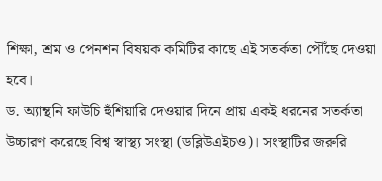শিক্ষা, শ্রম ও পেনশন বিষয়ক কমিটির কাছে এই সতর্কতা পৌঁছে দেওয়া হবে।
ড. অ্যান্থনি ফাউচি হুঁশিয়ারি দেওয়ার দিনে প্রায় একই ধরনের সতর্কতা উচ্চারণ করেছে বিশ্ব স্বাস্থ্য সংস্থা (ডব্লিউএইচও)। সংস্থাটির জরুরি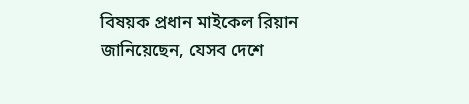বিষয়ক প্রধান মাইকেল রিয়ান জানিয়েছেন, যেসব দেশে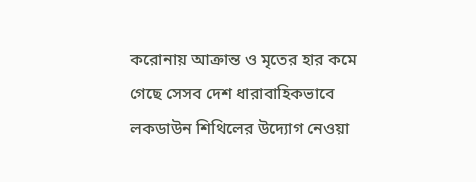করোনায় আক্রান্ত ও মৃতের হার কমে গেছে সেসব দেশ ধারাবাহিকভাবে লকডাউন শিথিলের উদ্যোগ নেওয়া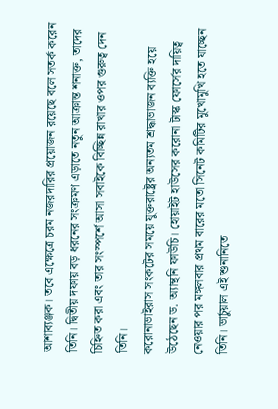আশাব্যঞ্জক। তবে এক্ষেত্রে চরম নজরদারির প্রয়োজন রয়েছে বলে সতর্ক করেন তিনি। দ্বিতীয় দফায় বড় ধরনের সংক্রমণ এড়াতে নতুন আক্রান্ত শনাক্ত, তাদের চিহ্নিত করা এবং তার সংস্পর্শে আসা সবাইকে বিচ্ছিন্ন রাখার ওপর গুরুত্ব দেন তিনি।
করোনাভাইরাস সংকটের সময়ে যুক্তরাষ্ট্রের অন্যতম শ্রদ্ধাভাজন ব্যক্তি হয়ে উঠেছেন ড. অ্যান্থনি ফাউচি। হোয়াইট হাউসের করোনা টাস্ক ফোর্সের দায়িত্ব নেওয়ার পর মঙ্গলবার প্রথম বারের মতো সিনেট কমিটির মুখোমুখি হতে যাচ্ছেন তিনি। ভার্চুয়াল এই শুনানিতে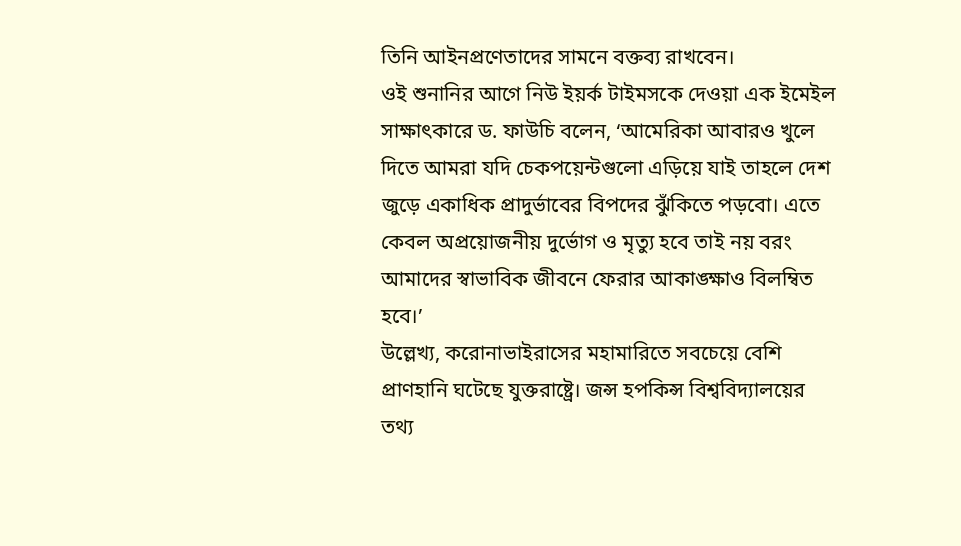তিনি আইনপ্রণেতাদের সামনে বক্তব্য রাখবেন।
ওই শুনানির আগে নিউ ইয়র্ক টাইমসকে দেওয়া এক ইমেইল সাক্ষাৎকারে ড. ফাউচি বলেন, ‘আমেরিকা আবারও খুলে দিতে আমরা যদি চেকপয়েন্টগুলো এড়িয়ে যাই তাহলে দেশ জুড়ে একাধিক প্রাদুর্ভাবের বিপদের ঝুঁকিতে পড়বো। এতে কেবল অপ্রয়োজনীয় দুর্ভোগ ও মৃত্যু হবে তাই নয় বরং আমাদের স্বাভাবিক জীবনে ফেরার আকাঙ্ক্ষাও বিলম্বিত হবে।’
উল্লেখ্য, করোনাভাইরাসের মহামারিতে সবচেয়ে বেশি প্রাণহানি ঘটেছে যুক্তরাষ্ট্রে। জন্স হপকিন্স বিশ্ববিদ্যালয়ের তথ্য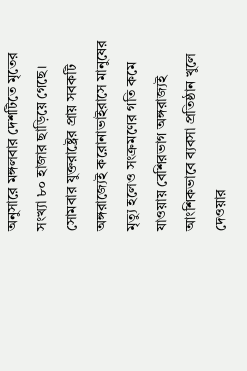অনুসারে মঙ্গলবার দেশটিতে মৃতের সংখ্যা ৮০ হাজার ছাড়িয়ে গেছে। সোমবার যুক্তরাষ্ট্রের প্রায় সবকটি অঙ্গরাজ্যেই করোনাভাইরাসে মানুষের মৃত্যু হলেও সংক্রমণের গতি কমে যাওয়ায় বেশিরভাগ অঙ্গরাজ্যই আংশিকভাবে ব্যবসা প্রতিষ্ঠান খুলে দেওয়ার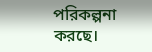পরিকল্পনা করছে।